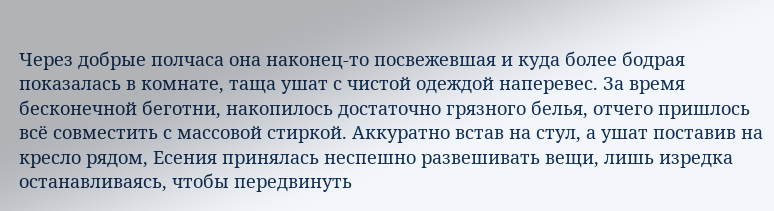Через добрые полчаса она наконец-то посвежевшая и куда более бодрая показалась в комнате, таща ушат с чистой одеждой наперевес. За время бесконечной беготни, накопилось достаточно грязного белья, отчего пришлось всё совместить с массовой стиркой. Аккуратно встав на стул, а ушат поставив на кресло рядом, Есения принялась неспешно развешивать вещи, лишь изредка останавливаясь, чтобы передвинуть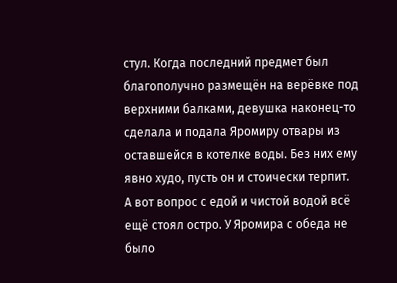стул. Когда последний предмет был благополучно размещён на верёвке под верхними балками, девушка наконец-то сделала и подала Яромиру отвары из оставшейся в котелке воды. Без них ему явно худо, пусть он и стоически терпит.
А вот вопрос с едой и чистой водой всё ещё стоял остро. У Яромира с обеда не было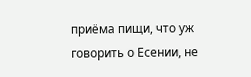приёма пищи, что уж говорить о Есении, не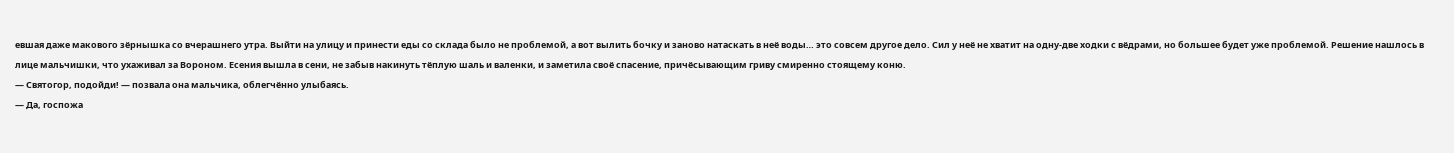евшая даже макового зёрнышка со вчерашнего утра. Выйти на улицу и принести еды со склада было не проблемой, а вот вылить бочку и заново натаскать в неё воды… это совсем другое дело. Сил у неё не хватит на одну-две ходки с вёдрами, но большее будет уже проблемой. Решение нашлось в лице мальчишки, что ухаживал за Вороном. Есения вышла в сени, не забыв накинуть тёплую шаль и валенки, и заметила своё спасение, причёсывающим гриву смиренно стоящему коню.
— Святогор, подойди! — позвала она мальчика, облегчённо улыбаясь.
— Да, госпожа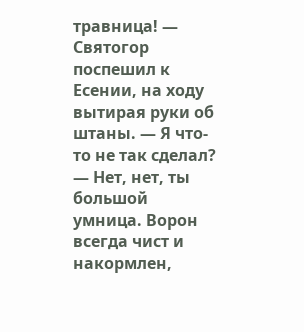травница! — Святогор поспешил к Есении, на ходу вытирая руки об штаны. — Я что-то не так сделал?
— Нет, нет, ты большой умница. Ворон всегда чист и накормлен,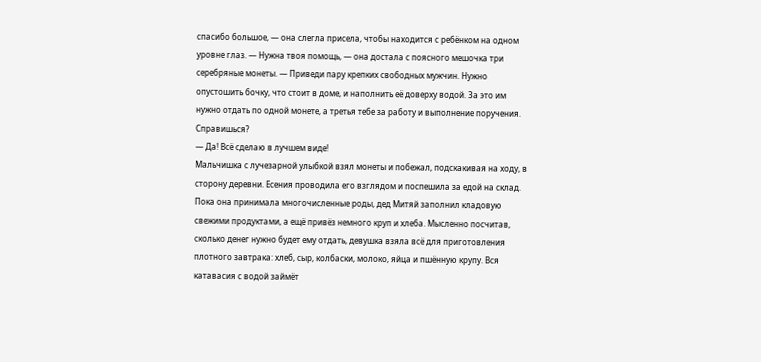спасибо большое, — она слегла присела, чтобы находится с ребёнком на одном уровне глаз. — Нужна твоя помощь, — она достала с поясного мешочка три серебряные монеты. — Приведи пару крепких свободных мужчин. Нужно опустошить бочку, что стоит в доме, и наполнить её доверху водой. За это им нужно отдать по одной монете, а третья тебе за работу и выполнение поручения. Справишься?
— Да! Всё сделаю в лучшем виде!
Мальчишка с лучезарной улыбкой взял монеты и побежал, подскакивая на ходу, в сторону деревни. Есения проводила его взглядом и поспешила за едой на склад. Пока она принимала многочисленные роды, дед Митяй заполнил кладовую свежими продуктами, а ещё привёз немного круп и хлеба. Мысленно посчитав, сколько денег нужно будет ему отдать, девушка взяла всё для приготовления плотного завтрака: хлеб, сыр, колбаски, молоко, яйца и пшённую крупу. Вся катавасия с водой займёт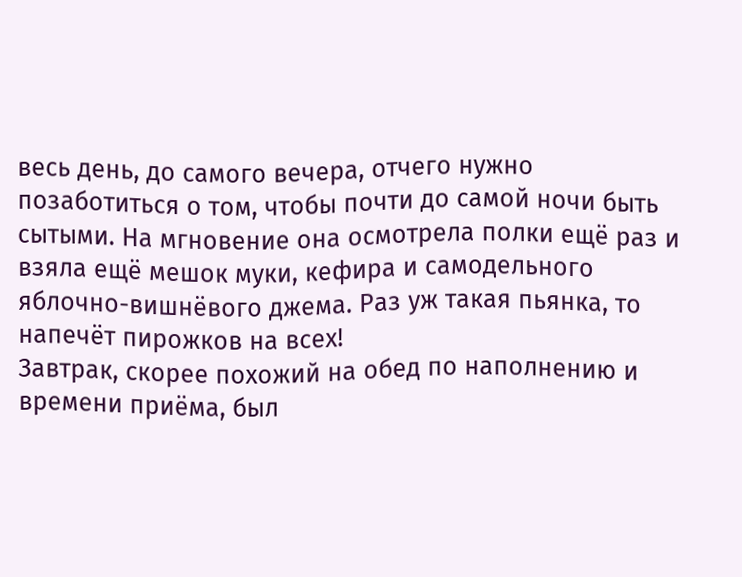весь день, до самого вечера, отчего нужно позаботиться о том, чтобы почти до самой ночи быть сытыми. На мгновение она осмотрела полки ещё раз и взяла ещё мешок муки, кефира и самодельного яблочно-вишнёвого джема. Раз уж такая пьянка, то напечёт пирожков на всех!
Завтрак, скорее похожий на обед по наполнению и времени приёма, был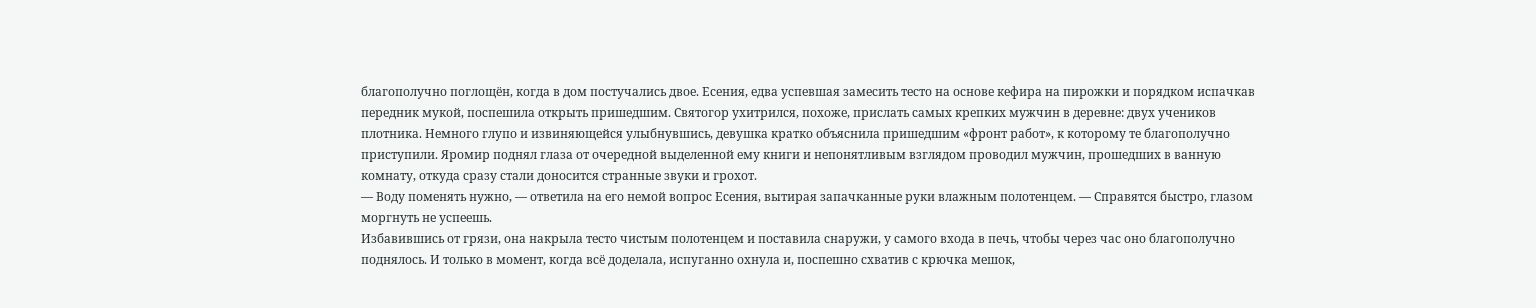благополучно поглощён, когда в дом постучались двое. Есения, едва успевшая замесить тесто на основе кефира на пирожки и порядком испачкав передник мукой, поспешила открыть пришедшим. Святогор ухитрился, похоже, прислать самых крепких мужчин в деревне: двух учеников плотника. Немного глупо и извиняющейся улыбнувшись, девушка кратко объяснила пришедшим «фронт работ», к которому те благополучно приступили. Яромир поднял глаза от очередной выделенной ему книги и непонятливым взглядом проводил мужчин, прошедших в ванную комнату, откуда сразу стали доносится странные звуки и грохот.
— Воду поменять нужно, — ответила на его немой вопрос Есения, вытирая запачканные руки влажным полотенцем. — Справятся быстро, глазом моргнуть не успеешь.
Избавившись от грязи, она накрыла тесто чистым полотенцем и поставила снаружи, у самого входа в печь, чтобы через час оно благополучно поднялось. И только в момент, когда всё доделала, испуганно охнула и, поспешно схватив с крючка мешок,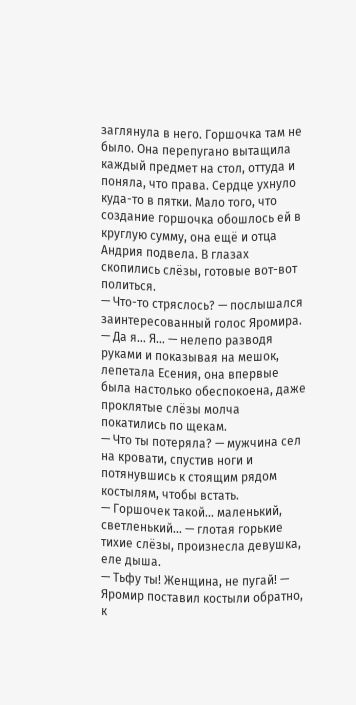заглянула в него. Горшочка там не было. Она перепугано вытащила каждый предмет на стол, оттуда и поняла, что права. Сердце ухнуло куда-то в пятки. Мало того, что создание горшочка обошлось ей в круглую сумму, она ещё и отца Андрия подвела. В глазах скопились слёзы, готовые вот-вот политься.
— Что-то стряслось? — послышался заинтересованный голос Яромира.
— Да я… Я… — нелепо разводя руками и показывая на мешок, лепетала Есения, она впервые была настолько обеспокоена, даже проклятые слёзы молча покатились по щекам.
— Что ты потеряла? — мужчина сел на кровати, спустив ноги и потянувшись к стоящим рядом костылям, чтобы встать.
— Горшочек такой… маленький, светленький… — глотая горькие тихие слёзы, произнесла девушка, еле дыша.
— Тьфу ты! Женщина, не пугай! — Яромир поставил костыли обратно, к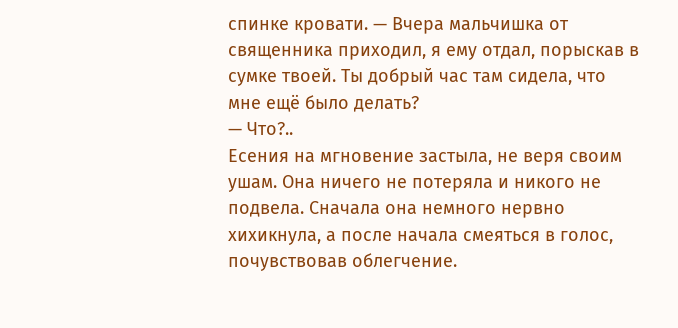спинке кровати. — Вчера мальчишка от священника приходил, я ему отдал, порыскав в сумке твоей. Ты добрый час там сидела, что мне ещё было делать?
— Что?..
Есения на мгновение застыла, не веря своим ушам. Она ничего не потеряла и никого не подвела. Сначала она немного нервно хихикнула, а после начала смеяться в голос, почувствовав облегчение.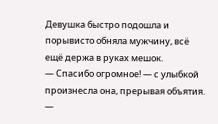Девушка быстро подошла и порывисто обняла мужчину, всё ещё держа в руках мешок.
— Спасибо огромное! — с улыбкой произнесла она, прерывая объятия. —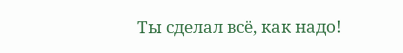Ты сделал всё, как надо!